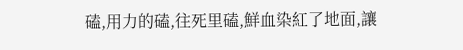磕,用力的磕,往死里磕,鮮血染紅了地面,讓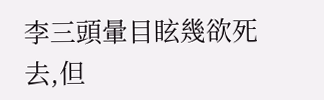李三頭暈目眩幾欲死去,但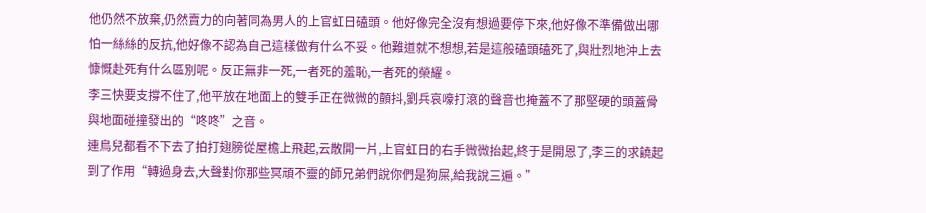他仍然不放棄,仍然賣力的向著同為男人的上官虹日磕頭。他好像完全沒有想過要停下來,他好像不準備做出哪怕一絲絲的反抗,他好像不認為自己這樣做有什么不妥。他難道就不想想,若是這般磕頭磕死了,與壯烈地沖上去慷慨赴死有什么區別呢。反正無非一死,一者死的羞恥,一者死的榮耀。
李三快要支撐不住了,他平放在地面上的雙手正在微微的顫抖,劉兵哀嚎打滾的聲音也掩蓋不了那堅硬的頭蓋骨與地面碰撞發出的“咚咚”之音。
連鳥兒都看不下去了拍打翅膀從屋檐上飛起,云散開一片,上官虹日的右手微微抬起,終于是開恩了,李三的求饒起到了作用“轉過身去,大聲對你那些冥頑不靈的師兄弟們說你們是狗屎,給我說三遍。”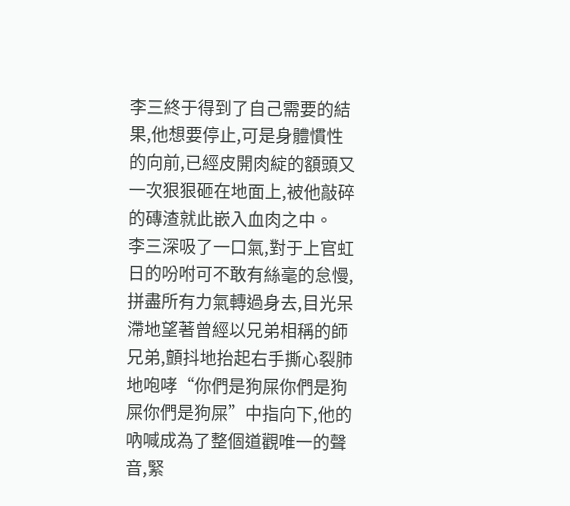李三終于得到了自己需要的結果,他想要停止,可是身體慣性的向前,已經皮開肉綻的額頭又一次狠狠砸在地面上,被他敲碎的磚渣就此嵌入血肉之中。
李三深吸了一口氣,對于上官虹日的吩咐可不敢有絲毫的怠慢,拼盡所有力氣轉過身去,目光呆滯地望著曾經以兄弟相稱的師兄弟,顫抖地抬起右手撕心裂肺地咆哮“你們是狗屎你們是狗屎你們是狗屎”中指向下,他的吶喊成為了整個道觀唯一的聲音,緊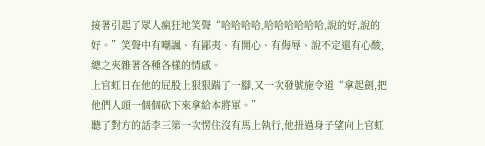接著引起了眾人瘋狂地笑聲“哈哈哈哈,哈哈哈哈哈哈,說的好,說的好。”笑聲中有嘲諷、有鄙夷、有開心、有侮辱、說不定還有心酸,總之夾雜著各種各樣的情感。
上官虹日在他的屁股上狠狠踹了一腳,又一次發號施令道“拿起劍,把他們人頭一個個砍下來拿給本將軍。”
聽了對方的話李三第一次愣住沒有馬上執行,他扭過身子望向上官虹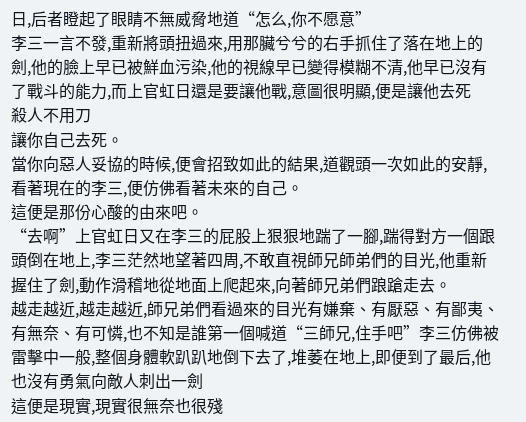日,后者瞪起了眼睛不無威脅地道“怎么,你不愿意”
李三一言不發,重新將頭扭過來,用那臟兮兮的右手抓住了落在地上的劍,他的臉上早已被鮮血污染,他的視線早已變得模糊不清,他早已沒有了戰斗的能力,而上官虹日還是要讓他戰,意圖很明顯,便是讓他去死
殺人不用刀
讓你自己去死。
當你向惡人妥協的時候,便會招致如此的結果,道觀頭一次如此的安靜,看著現在的李三,便仿佛看著未來的自己。
這便是那份心酸的由來吧。
“去啊”上官虹日又在李三的屁股上狠狠地踹了一腳,踹得對方一個跟頭倒在地上,李三茫然地望著四周,不敢直視師兄師弟們的目光,他重新握住了劍,動作滑稽地從地面上爬起來,向著師兄弟們踉蹌走去。
越走越近,越走越近,師兄弟們看過來的目光有嫌棄、有厭惡、有鄙夷、有無奈、有可憐,也不知是誰第一個喊道“三師兄,住手吧”李三仿佛被雷擊中一般,整個身體軟趴趴地倒下去了,堆萎在地上,即便到了最后,他也沒有勇氣向敵人刺出一劍
這便是現實,現實很無奈也很殘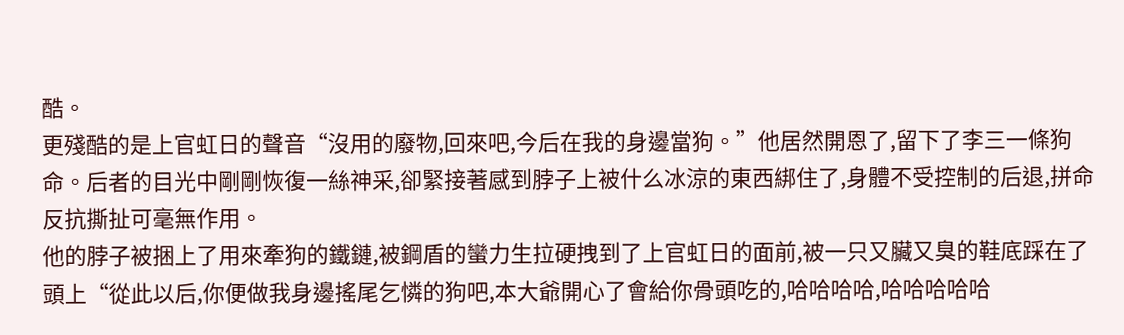酷。
更殘酷的是上官虹日的聲音“沒用的廢物,回來吧,今后在我的身邊當狗。”他居然開恩了,留下了李三一條狗命。后者的目光中剛剛恢復一絲神采,卻緊接著感到脖子上被什么冰涼的東西綁住了,身體不受控制的后退,拼命反抗撕扯可毫無作用。
他的脖子被捆上了用來牽狗的鐵鏈,被鋼盾的蠻力生拉硬拽到了上官虹日的面前,被一只又臟又臭的鞋底踩在了頭上“從此以后,你便做我身邊搖尾乞憐的狗吧,本大爺開心了會給你骨頭吃的,哈哈哈哈,哈哈哈哈哈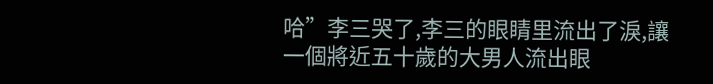哈”李三哭了,李三的眼睛里流出了淚,讓一個將近五十歲的大男人流出眼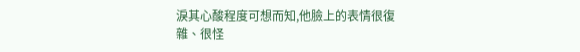淚其心酸程度可想而知,他臉上的表情很復雜、很怪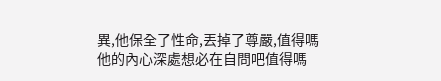異,他保全了性命,丟掉了尊嚴,值得嗎
他的內心深處想必在自問吧值得嗎